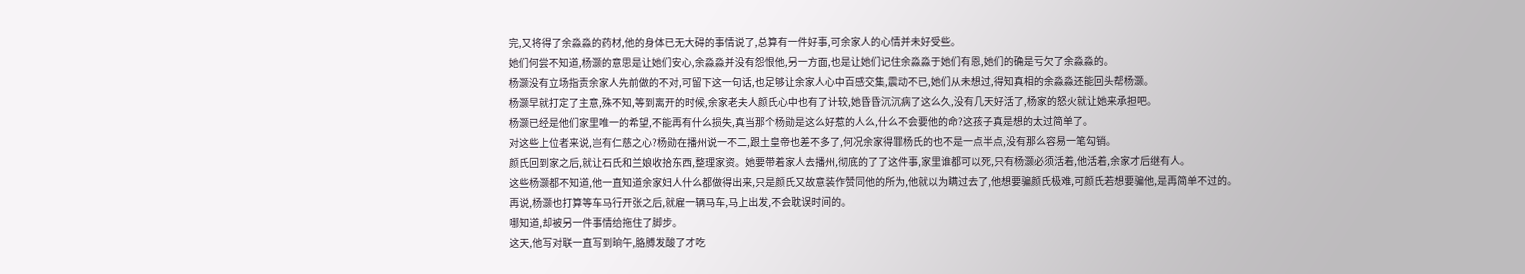完,又将得了余淼淼的药材,他的身体已无大碍的事情说了,总算有一件好事,可余家人的心情并未好受些。
她们何尝不知道,杨灏的意思是让她们安心,余淼淼并没有怨恨他,另一方面,也是让她们记住余淼淼于她们有恩,她们的确是亏欠了余淼淼的。
杨灏没有立场指责余家人先前做的不对,可留下这一句话,也足够让余家人心中百感交集,震动不已,她们从未想过,得知真相的余淼淼还能回头帮杨灏。
杨灏早就打定了主意,殊不知,等到离开的时候,余家老夫人颜氏心中也有了计较,她昏昏沉沉病了这么久,没有几天好活了,杨家的怒火就让她来承担吧。
杨灏已经是他们家里唯一的希望,不能再有什么损失,真当那个杨勋是这么好惹的人么,什么不会要他的命?这孩子真是想的太过简单了。
对这些上位者来说,岂有仁慈之心?杨勋在播州说一不二,跟土皇帝也差不多了,何况余家得罪杨氏的也不是一点半点,没有那么容易一笔勾销。
颜氏回到家之后,就让石氏和兰娘收拾东西,整理家资。她要带着家人去播州,彻底的了了这件事,家里谁都可以死,只有杨灏必须活着,他活着,余家才后继有人。
这些杨灏都不知道,他一直知道余家妇人什么都做得出来,只是颜氏又故意装作赞同他的所为,他就以为瞒过去了,他想要骗颜氏极难,可颜氏若想要骗他,是再简单不过的。
再说,杨灏也打算等车马行开张之后,就雇一辆马车,马上出发,不会耽误时间的。
哪知道,却被另一件事情给拖住了脚步。
这天,他写对联一直写到晌午,胳膊发酸了才吃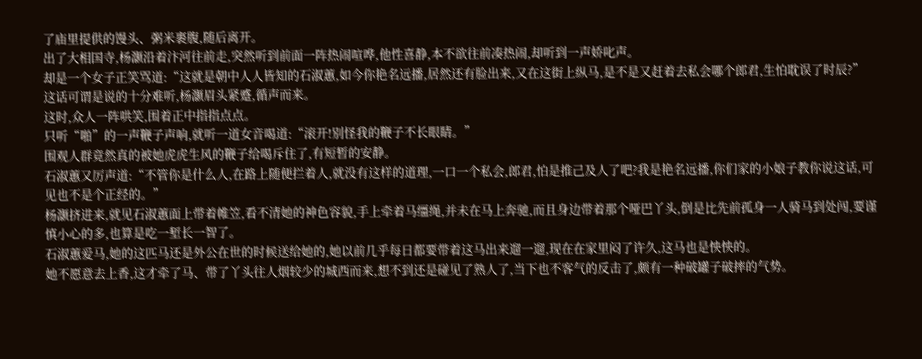了庙里提供的馒头、粥米裹腹,随后离开。
出了大相国寺,杨灏沿着汴河往前走,突然听到前面一阵热闹喧哗,他性喜静,本不欲往前凑热闹,却听到一声娇叱声。
却是一个女子正笑骂道:“这就是朝中人人皆知的石淑蕙,如今你艳名远播,居然还有脸出来,又在这街上纵马,是不是又赶着去私会哪个郎君,生怕耽误了时辰?”
这话可谓是说的十分难听,杨灏眉头紧蹙,循声而来。
这时,众人一阵哄笑,围着正中指指点点。
只听“啪”的一声鞭子声响,就听一道女音喝道:“滚开!别怪我的鞭子不长眼睛。”
围观人群竟然真的被她虎虎生风的鞭子给喝斥住了,有短暂的安静。
石淑蕙又厉声道:“不管你是什么人,在路上随便拦着人,就没有这样的道理,一口一个私会,郎君,怕是推己及人了吧?我是艳名远播,你们家的小娘子教你说这话,可见也不是个正经的。”
杨灏挤进来,就见石淑蕙面上带着帷笠,看不清她的神色容貌,手上牵着马缰绳,并未在马上奔驰,而且身边带着那个哑巴丫头,倒是比先前孤身一人骑马到处闯,要谨慎小心的多,也算是吃一堑长一智了。
石淑蕙爱马,她的这匹马还是外公在世的时候送给她的,她以前几乎每日都要带着这马出来遛一遛,现在在家里闷了许久,这马也是怏怏的。
她不愿意去上香,这才牵了马、带了丫头往人烟较少的城西而来,想不到还是碰见了熟人了,当下也不客气的反击了,颇有一种破罐子破摔的气势。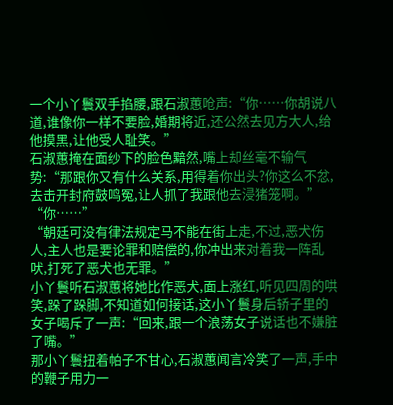一个小丫鬟双手掐腰,跟石淑蕙呛声:“你……你胡说八道,谁像你一样不要脸,婚期将近,还公然去见方大人,给他摸黑,让他受人耻笑。”
石淑蕙掩在面纱下的脸色黯然,嘴上却丝毫不输气势:“那跟你又有什么关系,用得着你出头?你这么不忿,去击开封府鼓鸣冤,让人抓了我跟他去浸猪笼啊。”
“你……”
“朝廷可没有律法规定马不能在街上走,不过,恶犬伤人,主人也是要论罪和赔偿的,你冲出来对着我一阵乱吠,打死了恶犬也无罪。”
小丫鬟听石淑蕙将她比作恶犬,面上涨红,听见四周的哄笑,跺了跺脚,不知道如何接话,这小丫鬟身后轿子里的女子喝斥了一声:“回来,跟一个浪荡女子说话也不嫌脏了嘴。”
那小丫鬟扭着帕子不甘心,石淑蕙闻言冷笑了一声,手中的鞭子用力一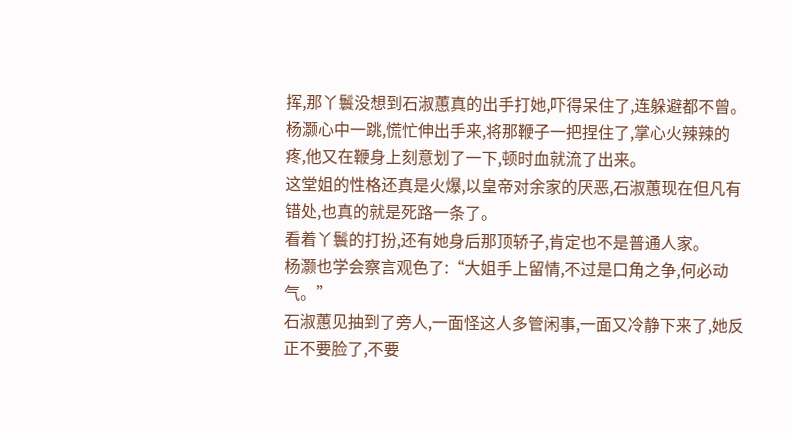挥,那丫鬟没想到石淑蕙真的出手打她,吓得呆住了,连躲避都不曾。
杨灏心中一跳,慌忙伸出手来,将那鞭子一把捏住了,掌心火辣辣的疼,他又在鞭身上刻意划了一下,顿时血就流了出来。
这堂姐的性格还真是火爆,以皇帝对余家的厌恶,石淑蕙现在但凡有错处,也真的就是死路一条了。
看着丫鬟的打扮,还有她身后那顶轿子,肯定也不是普通人家。
杨灏也学会察言观色了:“大姐手上留情,不过是口角之争,何必动气。”
石淑蕙见抽到了旁人,一面怪这人多管闲事,一面又冷静下来了,她反正不要脸了,不要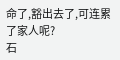命了,豁出去了,可连累了家人呢?
石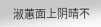淑蕙面上阴晴不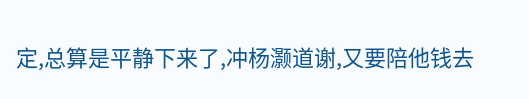定,总算是平静下来了,冲杨灏道谢,又要陪他钱去